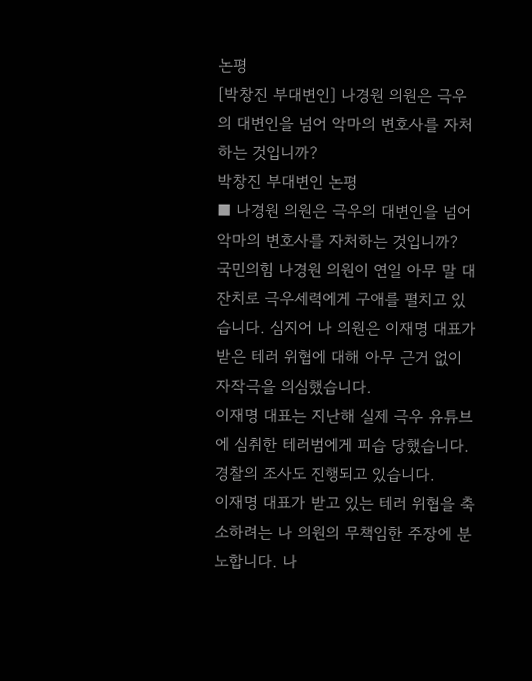논평
[박창진 부대변인] 나경원 의원은 극우의 대변인을 넘어 악마의 변호사를 자처하는 것입니까?
박창진 부대변인 논평
■ 나경원 의원은 극우의 대변인을 넘어 악마의 변호사를 자처하는 것입니까?
국민의힘 나경원 의원이 연일 아무 말 대잔치로 극우세력에게 구애를 펼치고 있습니다. 심지어 나 의원은 이재명 대표가 받은 테러 위협에 대해 아무 근거 없이 자작극을 의심했습니다.
이재명 대표는 지난해 실제 극우 유튜브에 심취한 테러범에게 피습 당했습니다. 경찰의 조사도 진행되고 있습니다.
이재명 대표가 받고 있는 테러 위협을 축소하려는 나 의원의 무책임한 주장에 분노합니다. 나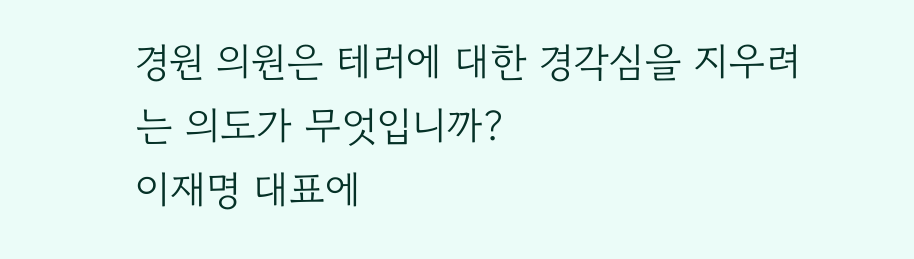경원 의원은 테러에 대한 경각심을 지우려는 의도가 무엇입니까?
이재명 대표에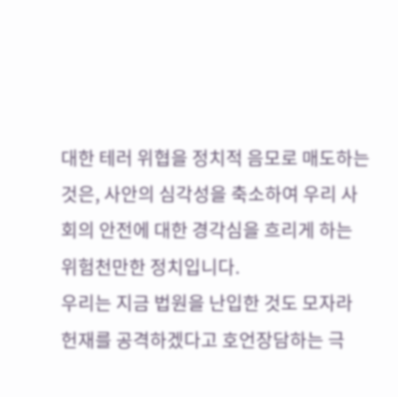대한 테러 위협을 정치적 음모로 매도하는 것은, 사안의 심각성을 축소하여 우리 사회의 안전에 대한 경각심을 흐리게 하는 위험천만한 정치입니다.
우리는 지금 법원을 난입한 것도 모자라 헌재를 공격하겠다고 호언장담하는 극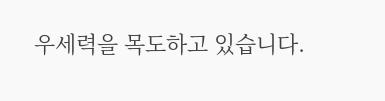우세력을 목도하고 있습니다.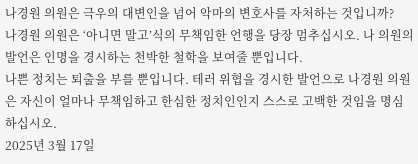나경원 의원은 극우의 대변인을 넘어 악마의 변호사를 자처하는 것입니까?
나경원 의원은 ‘아니면 말고’식의 무책임한 언행을 당장 멈추십시오. 나 의원의 발언은 인명을 경시하는 천박한 철학을 보여줄 뿐입니다.
나쁜 정치는 퇴출을 부를 뿐입니다. 테러 위협을 경시한 발언으로 나경원 의원은 자신이 얼마나 무책임하고 한심한 정치인인지 스스로 고백한 것임을 명심하십시오.
2025년 3월 17일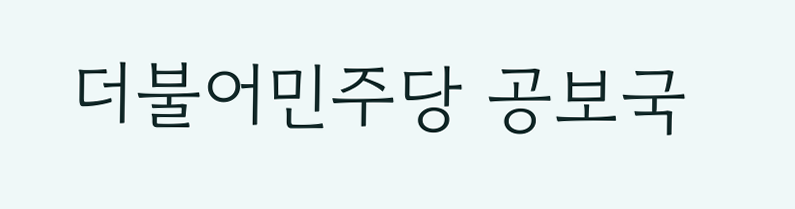더불어민주당 공보국